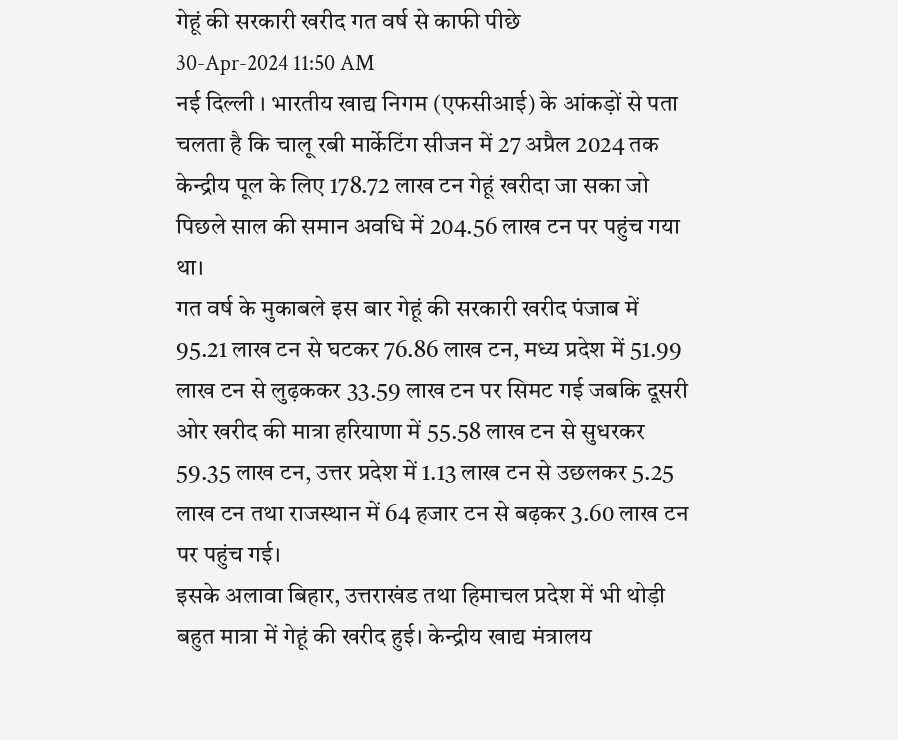गेहूं की सरकारी खरीद गत वर्ष से काफी पीछे
30-Apr-2024 11:50 AM
नई दिल्ली । भारतीय खाद्य निगम (एफसीआई) के आंकड़ों से पता चलता है कि चालू रबी मार्केटिंग सीजन में 27 अप्रैल 2024 तक केन्द्रीय पूल के लिए 178.72 लाख टन गेहूं खरीदा जा सका जो पिछले साल की समान अवधि में 204.56 लाख टन पर पहुंच गया था।
गत वर्ष के मुकाबले इस बार गेहूं की सरकारी खरीद पंजाब में 95.21 लाख टन से घटकर 76.86 लाख टन, मध्य प्रदेश में 51.99 लाख टन से लुढ़ककर 33.59 लाख टन पर सिमट गई जबकि दूसरी ओर खरीद की मात्रा हरियाणा में 55.58 लाख टन से सुधरकर 59.35 लाख टन, उत्तर प्रदेश में 1.13 लाख टन से उछलकर 5.25 लाख टन तथा राजस्थान में 64 हजार टन से बढ़कर 3.60 लाख टन पर पहुंच गई।
इसके अलावा बिहार, उत्तराखंड तथा हिमाचल प्रदेश में भी थोड़ी बहुत मात्रा में गेहूं की खरीद हुई। केन्द्रीय खाद्य मंत्रालय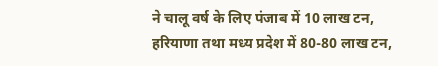ने चालू वर्ष के लिए पंजाब में 10 लाख टन, हरियाणा तथा मध्य प्रदेश में 80-80 लाख टन,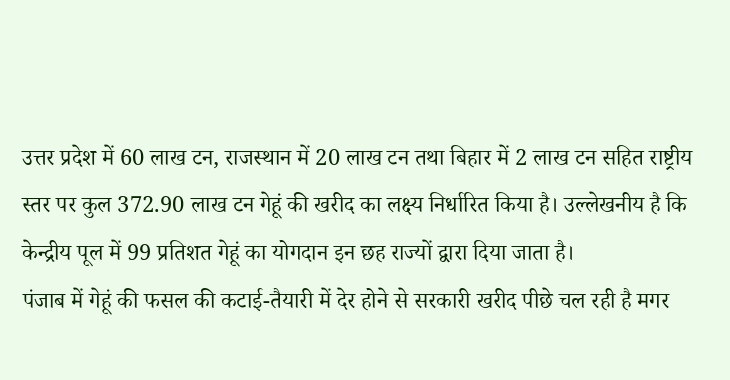उत्तर प्रदेश में 60 लाख टन, राजस्थान में 20 लाख टन तथा बिहार में 2 लाख टन सहित राष्ट्रीय स्तर पर कुल 372.90 लाख टन गेहूं की खरीद का लक्ष्य निर्धारित किया है। उल्लेखनीय है कि केन्द्रीय पूल में 99 प्रतिशत गेहूं का योगदान इन छह राज्यों द्वारा दिया जाता है।
पंजाब में गेहूं की फसल की कटाई-तैयारी में देर होने से सरकारी खरीद पीछे चल रही है मगर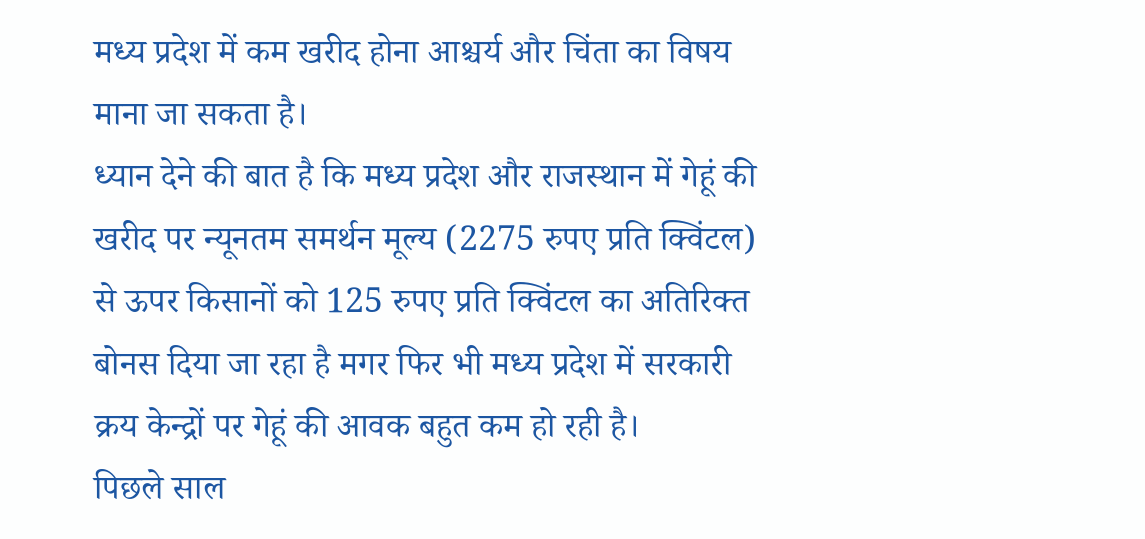मध्य प्रदेश में कम खरीद होना आश्चर्य और चिंता का विषय माना जा सकता है।
ध्यान देने की बात है कि मध्य प्रदेश और राजस्थान में गेहूं की खरीद पर न्यूनतम समर्थन मूल्य (2275 रुपए प्रति क्विंटल) से ऊपर किसानों को 125 रुपए प्रति क्विंटल का अतिरिक्त बोनस दिया जा रहा है मगर फिर भी मध्य प्रदेश में सरकारी क्रय केन्द्रों पर गेहूं की आवक बहुत कम हो रही है।
पिछले साल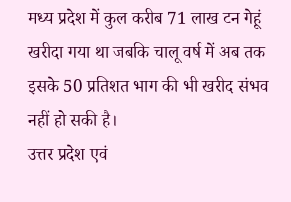मध्य प्रदेश में कुल करीब 71 लाख टन गेहूं खरीदा गया था जबकि चालू वर्ष में अब तक इसके 50 प्रतिशत भाग की भी खरीद संभव नहीं हो सकी है।
उत्तर प्रदेश एवं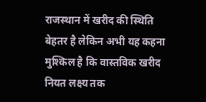राजस्थान में खरीद की स्थिति बेहतर है लेकिन अभी यह कहना मुश्किल है कि वास्तविक खरीद नियत लक्ष्य तक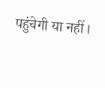पहुंचेगी या नहीं।